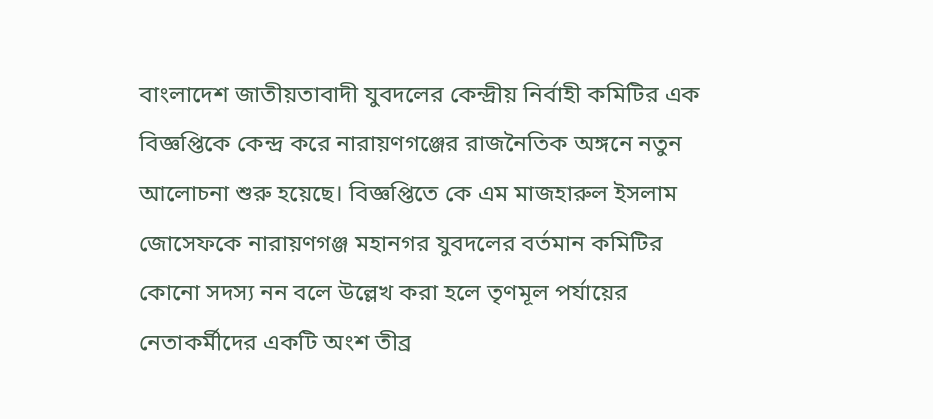বাংলাদেশ জাতীয়তাবাদী যুবদলের কেন্দ্রীয় নির্বাহী কমিটির এক বিজ্ঞপ্তিকে কেন্দ্র করে নারায়ণগঞ্জের রাজনৈতিক অঙ্গনে নতুন আলোচনা শুরু হয়েছে। বিজ্ঞপ্তিতে কে এম মাজহারুল ইসলাম জোসেফকে নারায়ণগঞ্জ মহানগর যুবদলের বর্তমান কমিটির কোনো সদস্য নন বলে উল্লেখ করা হলে তৃণমূল পর্যায়ের নেতাকর্মীদের একটি অংশ তীব্র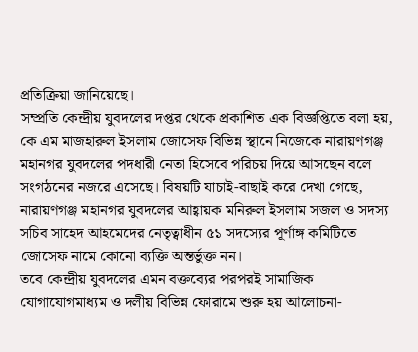প্রতিক্রিয়া জানিয়েছে।
সম্প্রতি কেন্দ্রীয় যুবদলের দপ্তর থেকে প্রকাশিত এক বিজ্ঞপ্তিতে বলা হয়, কে এম মাজহারুল ইসলাম জোসেফ বিভিন্ন স্থানে নিজেকে নারায়ণগঞ্জ মহানগর যুবদলের পদধারী নেতা হিসেবে পরিচয় দিয়ে আসছেন বলে সংগঠনের নজরে এসেছে। বিষয়টি যাচাই-বাছাই করে দেখা গেছে, নারায়ণগঞ্জ মহানগর যুবদলের আহ্বায়ক মনিরুল ইসলাম সজল ও সদস্য সচিব সাহেদ আহমেদের নেতৃত্বাধীন ৫১ সদস্যের পূর্ণাঙ্গ কমিটিতে জোসেফ নামে কোনো ব্যক্তি অন্তর্ভুক্ত নন।
তবে কেন্দ্রীয় যুবদলের এমন বক্তব্যের পরপরই সামাজিক যোগাযোগমাধ্যম ও দলীয় বিভিন্ন ফোরামে শুরু হয় আলোচনা-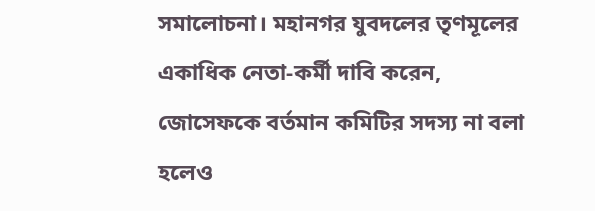সমালোচনা। মহানগর যুবদলের তৃণমূলের একাধিক নেতা-কর্মী দাবি করেন, জোসেফকে বর্তমান কমিটির সদস্য না বলা হলেও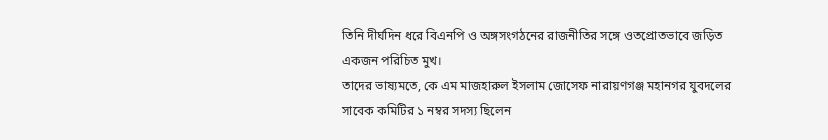তিনি দীর্ঘদিন ধরে বিএনপি ও অঙ্গসংগঠনের রাজনীতির সঙ্গে ওতপ্রোতভাবে জড়িত একজন পরিচিত মুখ।
তাদের ভাষ্যমতে, কে এম মাজহারুল ইসলাম জোসেফ নারায়ণগঞ্জ মহানগর যুবদলের সাবেক কমিটির ১ নম্বর সদস্য ছিলেন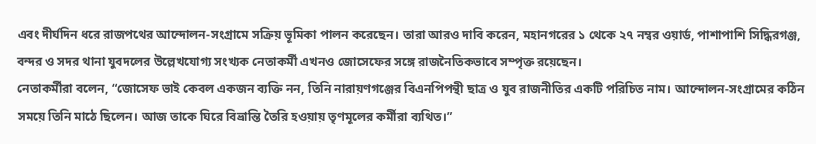এবং দীর্ঘদিন ধরে রাজপথের আন্দোলন-সংগ্রামে সক্রিয় ভূমিকা পালন করেছেন। তারা আরও দাবি করেন, মহানগরের ১ থেকে ২৭ নম্বর ওয়ার্ড, পাশাপাশি সিদ্ধিরগঞ্জ, বন্দর ও সদর থানা যুবদলের উল্লেখযোগ্য সংখ্যক নেতাকর্মী এখনও জোসেফের সঙ্গে রাজনৈতিকভাবে সম্পৃক্ত রয়েছেন।
নেতাকর্মীরা বলেন, “জোসেফ ভাই কেবল একজন ব্যক্তি নন, তিনি নারায়ণগঞ্জের বিএনপিপন্থী ছাত্র ও যুব রাজনীতির একটি পরিচিত নাম। আন্দোলন-সংগ্রামের কঠিন সময়ে তিনি মাঠে ছিলেন। আজ তাকে ঘিরে বিভ্রান্তি তৈরি হওয়ায় তৃণমূলের কর্মীরা ব্যথিত।”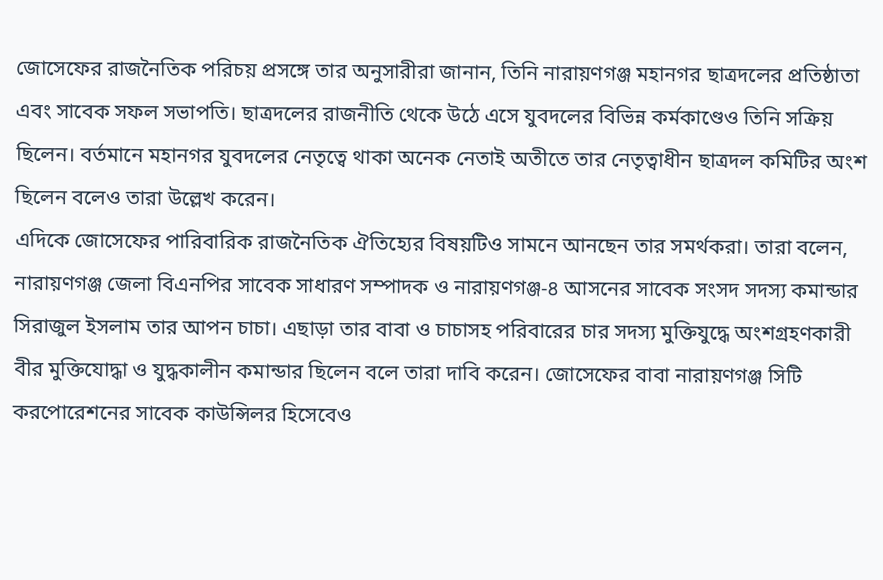জোসেফের রাজনৈতিক পরিচয় প্রসঙ্গে তার অনুসারীরা জানান, তিনি নারায়ণগঞ্জ মহানগর ছাত্রদলের প্রতিষ্ঠাতা এবং সাবেক সফল সভাপতি। ছাত্রদলের রাজনীতি থেকে উঠে এসে যুবদলের বিভিন্ন কর্মকাণ্ডেও তিনি সক্রিয় ছিলেন। বর্তমানে মহানগর যুবদলের নেতৃত্বে থাকা অনেক নেতাই অতীতে তার নেতৃত্বাধীন ছাত্রদল কমিটির অংশ ছিলেন বলেও তারা উল্লেখ করেন।
এদিকে জোসেফের পারিবারিক রাজনৈতিক ঐতিহ্যের বিষয়টিও সামনে আনছেন তার সমর্থকরা। তারা বলেন, নারায়ণগঞ্জ জেলা বিএনপির সাবেক সাধারণ সম্পাদক ও নারায়ণগঞ্জ-৪ আসনের সাবেক সংসদ সদস্য কমান্ডার সিরাজুল ইসলাম তার আপন চাচা। এছাড়া তার বাবা ও চাচাসহ পরিবারের চার সদস্য মুক্তিযুদ্ধে অংশগ্রহণকারী বীর মুক্তিযোদ্ধা ও যুদ্ধকালীন কমান্ডার ছিলেন বলে তারা দাবি করেন। জোসেফের বাবা নারায়ণগঞ্জ সিটি করপোরেশনের সাবেক কাউন্সিলর হিসেবেও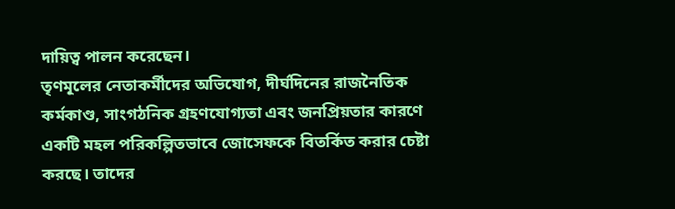দায়িত্ব পালন করেছেন।
তৃণমূলের নেতাকর্মীদের অভিযোগ, দীর্ঘদিনের রাজনৈতিক কর্মকাণ্ড, সাংগঠনিক গ্রহণযোগ্যতা এবং জনপ্রিয়তার কারণে একটি মহল পরিকল্পিতভাবে জোসেফকে বিতর্কিত করার চেষ্টা করছে। তাদের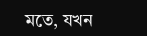মতে, যখন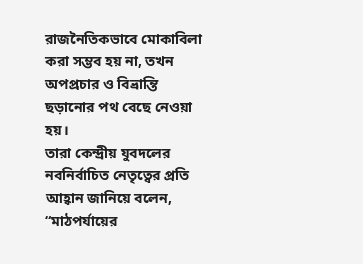রাজনৈতিকভাবে মোকাবিলা করা সম্ভব হয় না, তখন অপপ্রচার ও বিভ্রান্তি ছড়ানোর পথ বেছে নেওয়া হয়।
তারা কেন্দ্রীয় যুবদলের নবনির্বাচিত নেতৃত্বের প্রতি আহ্বান জানিয়ে বলেন, “মাঠপর্যায়ের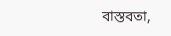বাস্তবতা,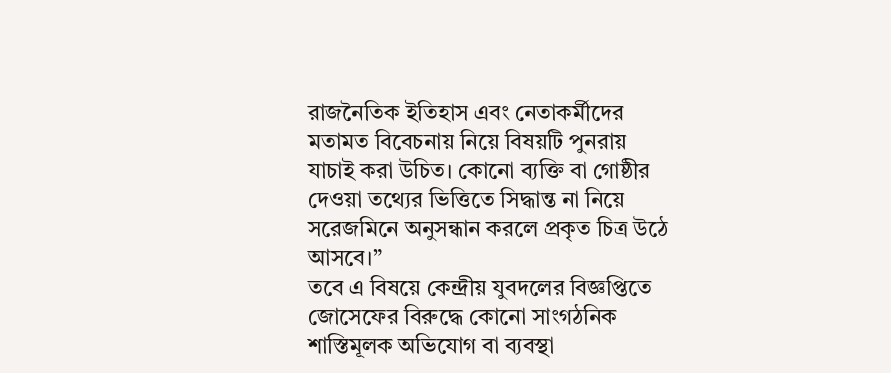রাজনৈতিক ইতিহাস এবং নেতাকর্মীদের মতামত বিবেচনায় নিয়ে বিষয়টি পুনরায় যাচাই করা উচিত। কোনো ব্যক্তি বা গোষ্ঠীর দেওয়া তথ্যের ভিত্তিতে সিদ্ধান্ত না নিয়ে সরেজমিনে অনুসন্ধান করলে প্রকৃত চিত্র উঠে আসবে।”
তবে এ বিষয়ে কেন্দ্রীয় যুবদলের বিজ্ঞপ্তিতে জোসেফের বিরুদ্ধে কোনো সাংগঠনিক শাস্তিমূলক অভিযোগ বা ব্যবস্থা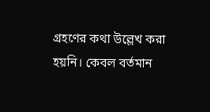গ্রহণের কথা উল্লেখ করা হয়নি। কেবল বর্তমান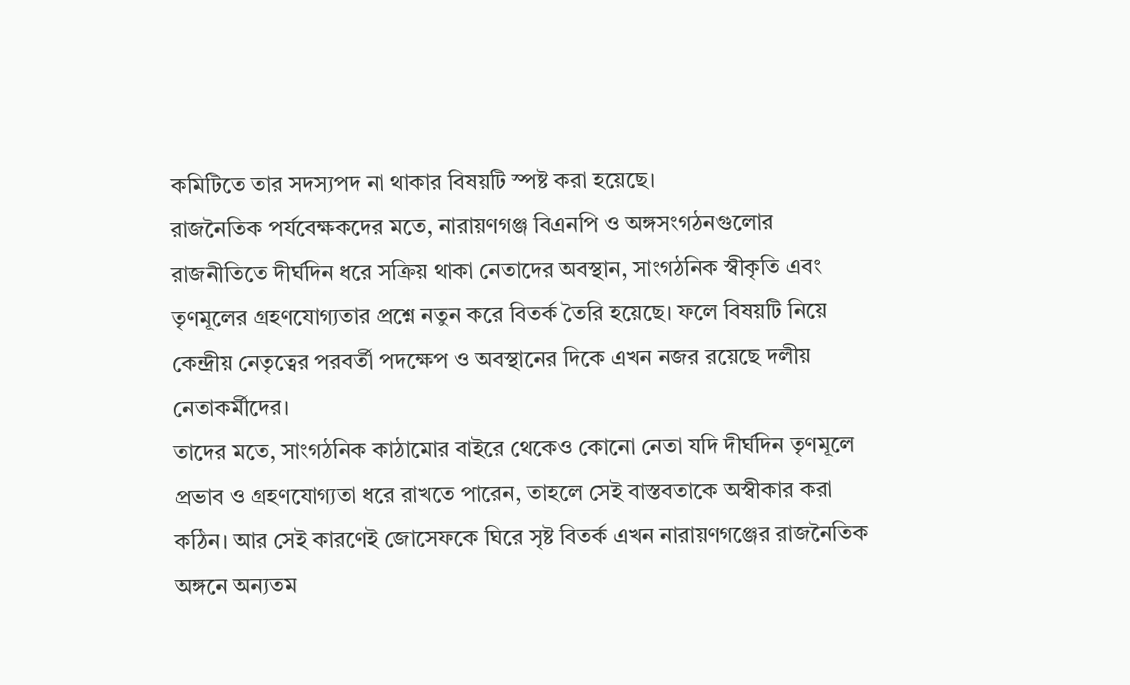কমিটিতে তার সদস্যপদ না থাকার বিষয়টি স্পষ্ট করা হয়েছে।
রাজনৈতিক পর্যবেক্ষকদের মতে, নারায়ণগঞ্জ বিএনপি ও অঙ্গসংগঠনগুলোর রাজনীতিতে দীর্ঘদিন ধরে সক্রিয় থাকা নেতাদের অবস্থান, সাংগঠনিক স্বীকৃতি এবং তৃণমূলের গ্রহণযোগ্যতার প্রশ্নে নতুন করে বিতর্ক তৈরি হয়েছে। ফলে বিষয়টি নিয়ে কেন্দ্রীয় নেতৃত্বের পরবর্তী পদক্ষেপ ও অবস্থানের দিকে এখন নজর রয়েছে দলীয় নেতাকর্মীদের।
তাদের মতে, সাংগঠনিক কাঠামোর বাইরে থেকেও কোনো নেতা যদি দীর্ঘদিন তৃণমূলে প্রভাব ও গ্রহণযোগ্যতা ধরে রাখতে পারেন, তাহলে সেই বাস্তবতাকে অস্বীকার করা কঠিন। আর সেই কারণেই জোসেফকে ঘিরে সৃষ্ট বিতর্ক এখন নারায়ণগঞ্জের রাজনৈতিক অঙ্গনে অন্যতম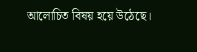আলোচিত বিষয় হয়ে উঠেছে।